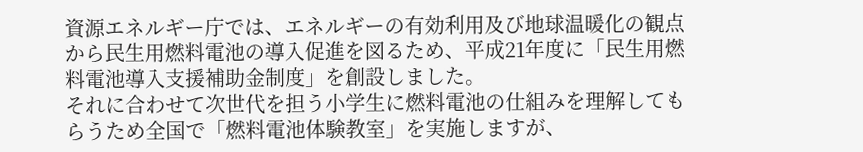資源エネルギー庁では、エネルギーの有効利用及び地球温暖化の観点から民生用燃料電池の導入促進を図るため、平成21年度に「民生用燃料電池導入支援補助金制度」を創設しました。
それに合わせて次世代を担う小学生に燃料電池の仕組みを理解してもらうため全国で「燃料電池体験教室」を実施しますが、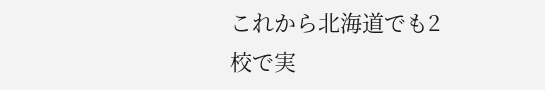これから北海道でも2校で実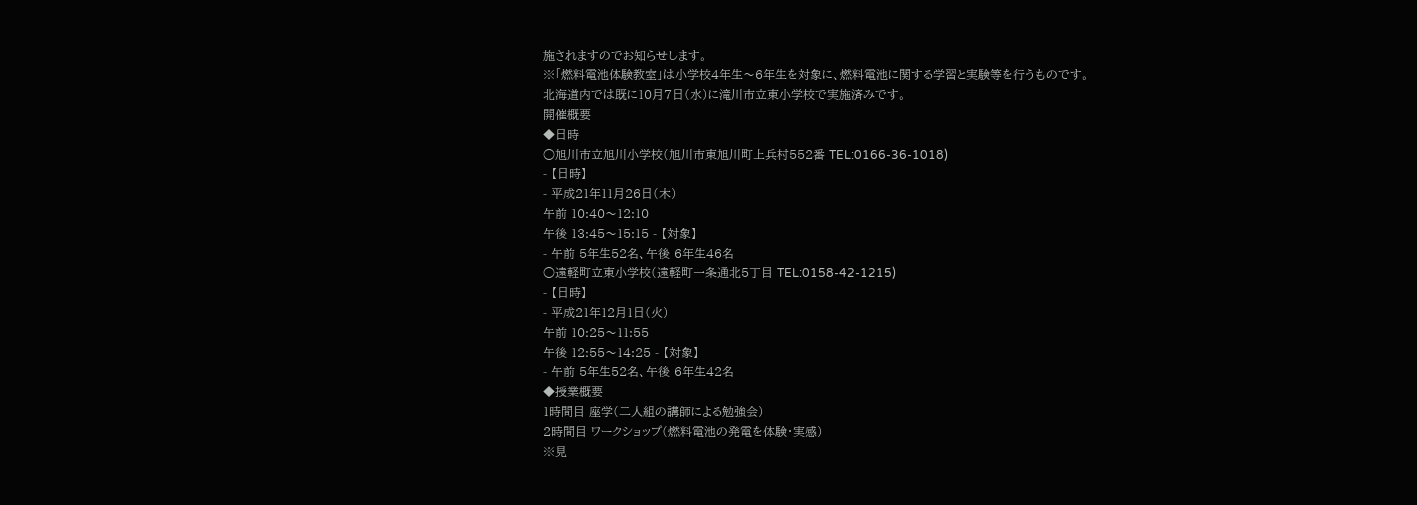施されますのでお知らせします。
※「燃料電池体験教室」は小学校4年生〜6年生を対象に、燃料電池に関する学習と実験等を行うものです。
北海道内では既に10月7日(水)に滝川市立東小学校で実施済みです。
開催概要
◆日時
○旭川市立旭川小学校(旭川市東旭川町上兵村552番 TEL:0166-36-1018)
- 【日時】
- 平成21年11月26日(木)
午前 10:40〜12:10
午後 13:45〜15:15 - 【対象】
- 午前 5年生52名、午後 6年生46名
○遠軽町立東小学校(遠軽町一条通北5丁目 TEL:0158-42-1215)
- 【日時】
- 平成21年12月1日(火)
午前 10:25〜11:55
午後 12:55〜14:25 - 【対象】
- 午前 5年生52名、午後 6年生42名
◆授業概要
1時間目 座学(二人組の講師による勉強会)
2時間目 ワークショップ(燃料電池の発電を体験・実感)
※見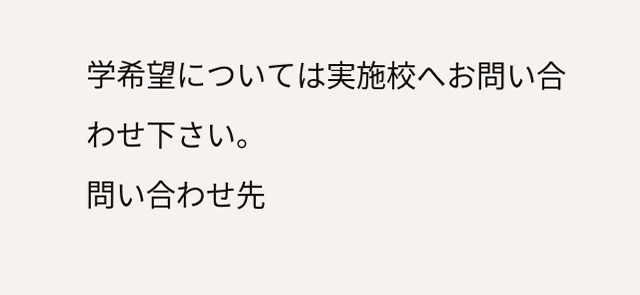学希望については実施校へお問い合わせ下さい。
問い合わせ先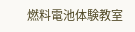燃料電池体験教室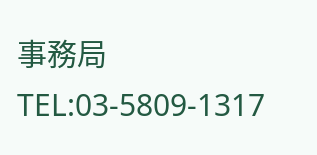事務局
TEL:03-5809-1317